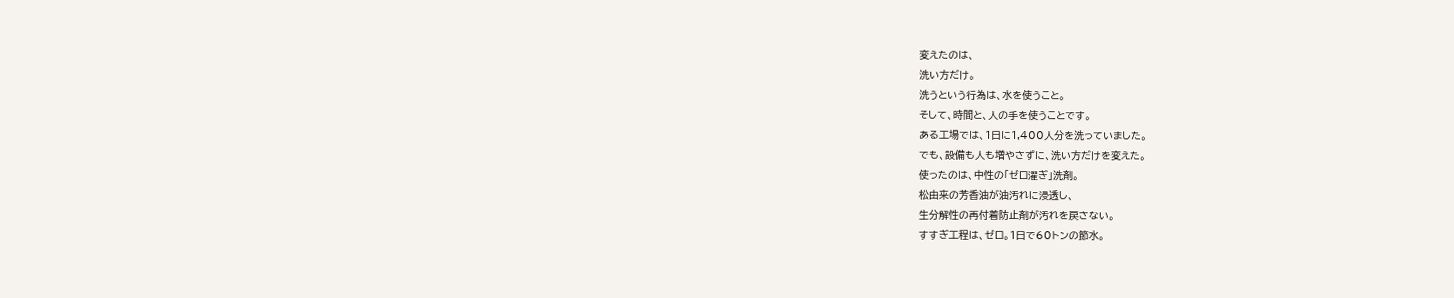変えたのは、
洗い方だけ。
洗うという行為は、水を使うこと。
そして、時間と、人の手を使うことです。
ある工場では、1日に1,400人分を洗っていました。
でも、設備も人も増やさずに、洗い方だけを変えた。
使ったのは、中性の「ゼロ濯ぎ」洗剤。
松由来の芳香油が油汚れに浸透し、
生分解性の再付着防止剤が汚れを戻さない。
すすぎ工程は、ゼロ。1日で60トンの節水。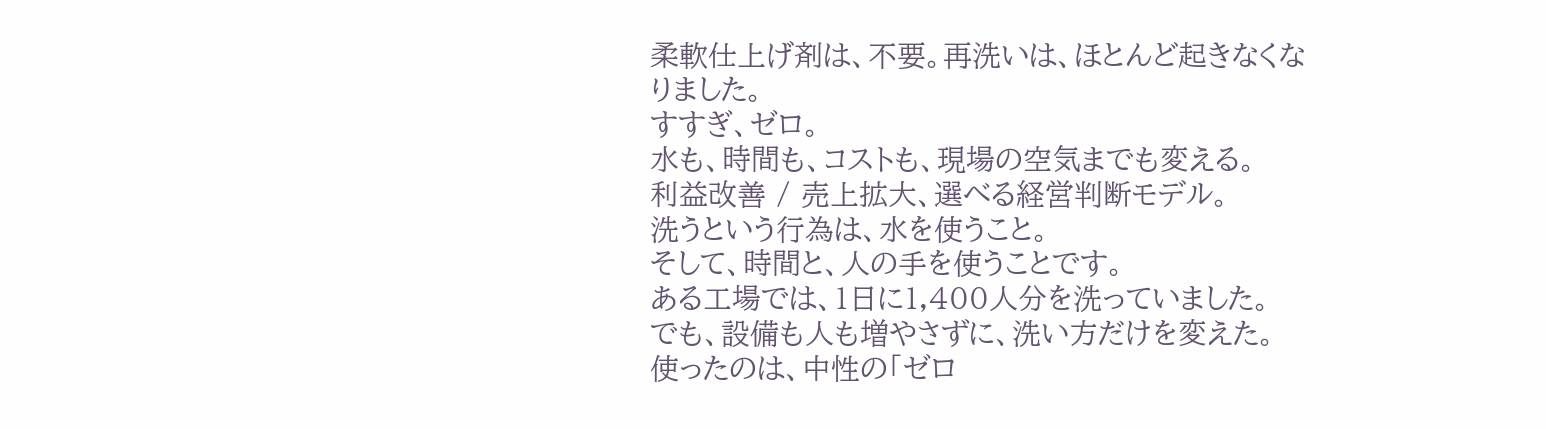柔軟仕上げ剤は、不要。再洗いは、ほとんど起きなくなりました。
すすぎ、ゼロ。
水も、時間も、コストも、現場の空気までも変える。
利益改善 / 売上拡大、選べる経営判断モデル。
洗うという行為は、水を使うこと。
そして、時間と、人の手を使うことです。
ある工場では、1日に1,400人分を洗っていました。
でも、設備も人も増やさずに、洗い方だけを変えた。
使ったのは、中性の「ゼロ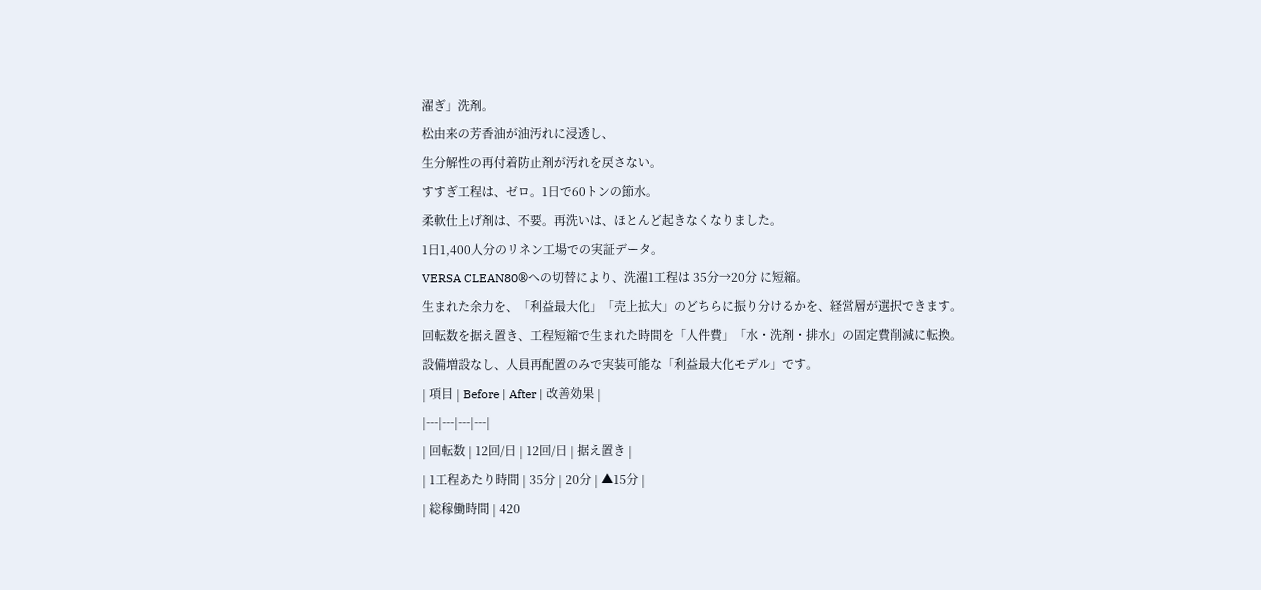濯ぎ」洗剤。
松由来の芳香油が油汚れに浸透し、
生分解性の再付着防止剤が汚れを戻さない。
すすぎ工程は、ゼロ。1日で60トンの節水。
柔軟仕上げ剤は、不要。再洗いは、ほとんど起きなくなりました。
1日1,400人分のリネン工場での実証データ。
VERSA CLEAN80®への切替により、洗濯1工程は 35分→20分 に短縮。
生まれた余力を、「利益最大化」「売上拡大」のどちらに振り分けるかを、経営層が選択できます。
回転数を据え置き、工程短縮で生まれた時間を「人件費」「水・洗剤・排水」の固定費削減に転換。
設備増設なし、人員再配置のみで実装可能な「利益最大化モデル」です。
| 項目 | Before | After | 改善効果 |
|---|---|---|---|
| 回転数 | 12回/日 | 12回/日 | 据え置き |
| 1工程あたり時間 | 35分 | 20分 | ▲15分 |
| 総稼働時間 | 420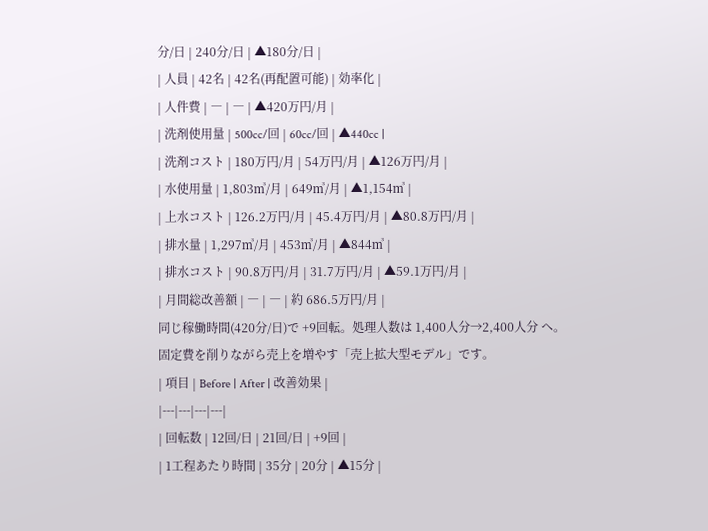分/日 | 240分/日 | ▲180分/日 |
| 人員 | 42名 | 42名(再配置可能) | 効率化 |
| 人件費 | ― | ― | ▲420万円/月 |
| 洗剤使用量 | 500cc/回 | 60cc/回 | ▲440cc |
| 洗剤コスト | 180万円/月 | 54万円/月 | ▲126万円/月 |
| 水使用量 | 1,803㎥/月 | 649㎥/月 | ▲1,154㎥ |
| 上水コスト | 126.2万円/月 | 45.4万円/月 | ▲80.8万円/月 |
| 排水量 | 1,297㎥/月 | 453㎥/月 | ▲844㎥ |
| 排水コスト | 90.8万円/月 | 31.7万円/月 | ▲59.1万円/月 |
| 月間総改善額 | ― | ― | 約 686.5万円/月 |
同じ稼働時間(420分/日)で +9回転。処理人数は 1,400人分→2,400人分 へ。
固定費を削りながら売上を増やす「売上拡大型モデル」です。
| 項目 | Before | After | 改善効果 |
|---|---|---|---|
| 回転数 | 12回/日 | 21回/日 | +9回 |
| 1工程あたり時間 | 35分 | 20分 | ▲15分 |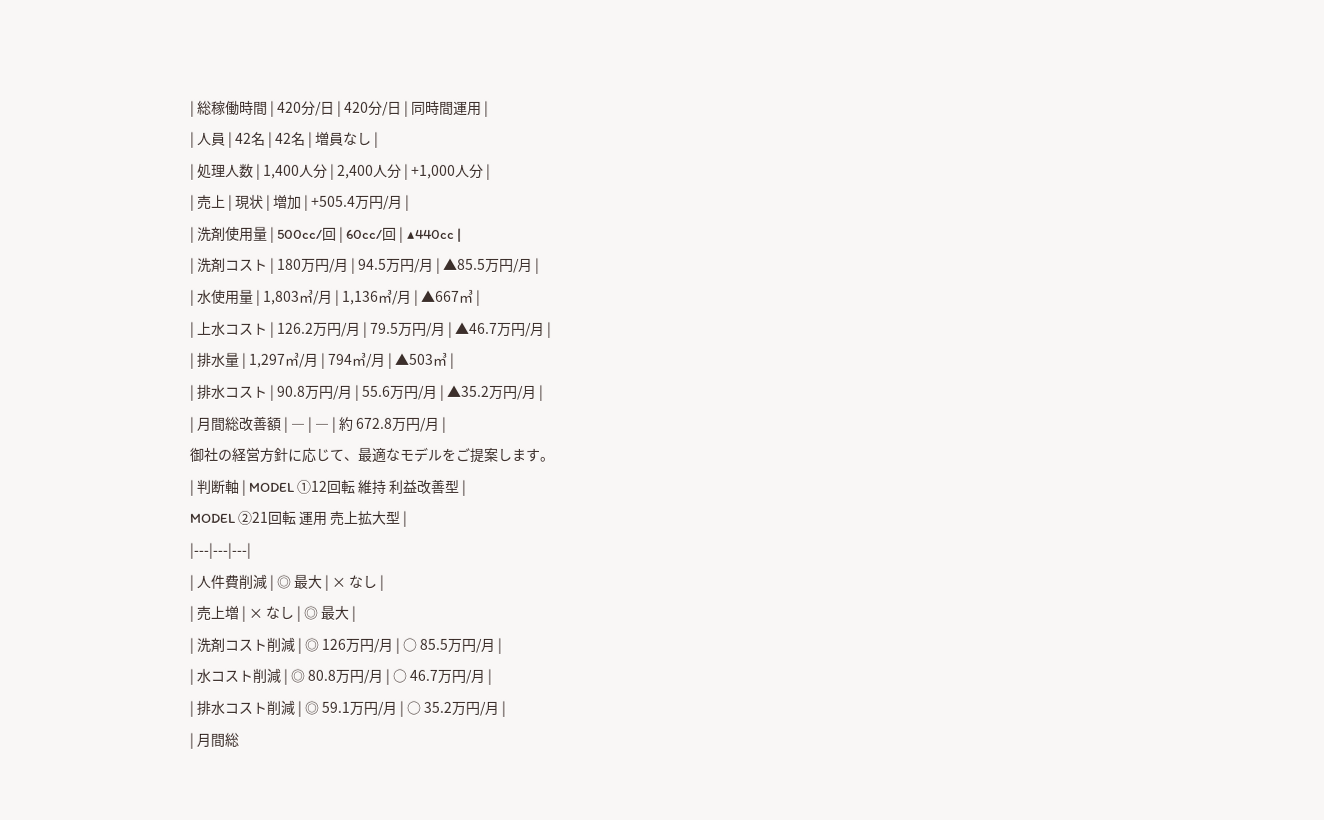| 総稼働時間 | 420分/日 | 420分/日 | 同時間運用 |
| 人員 | 42名 | 42名 | 増員なし |
| 処理人数 | 1,400人分 | 2,400人分 | +1,000人分 |
| 売上 | 現状 | 増加 | +505.4万円/月 |
| 洗剤使用量 | 500cc/回 | 60cc/回 | ▲440cc |
| 洗剤コスト | 180万円/月 | 94.5万円/月 | ▲85.5万円/月 |
| 水使用量 | 1,803㎥/月 | 1,136㎥/月 | ▲667㎥ |
| 上水コスト | 126.2万円/月 | 79.5万円/月 | ▲46.7万円/月 |
| 排水量 | 1,297㎥/月 | 794㎥/月 | ▲503㎥ |
| 排水コスト | 90.8万円/月 | 55.6万円/月 | ▲35.2万円/月 |
| 月間総改善額 | ― | ― | 約 672.8万円/月 |
御社の経営方針に応じて、最適なモデルをご提案します。
| 判断軸 | MODEL ①12回転 維持 利益改善型 |
MODEL ②21回転 運用 売上拡大型 |
|---|---|---|
| 人件費削減 | ◎ 最大 | × なし |
| 売上増 | × なし | ◎ 最大 |
| 洗剤コスト削減 | ◎ 126万円/月 | ○ 85.5万円/月 |
| 水コスト削減 | ◎ 80.8万円/月 | ○ 46.7万円/月 |
| 排水コスト削減 | ◎ 59.1万円/月 | ○ 35.2万円/月 |
| 月間総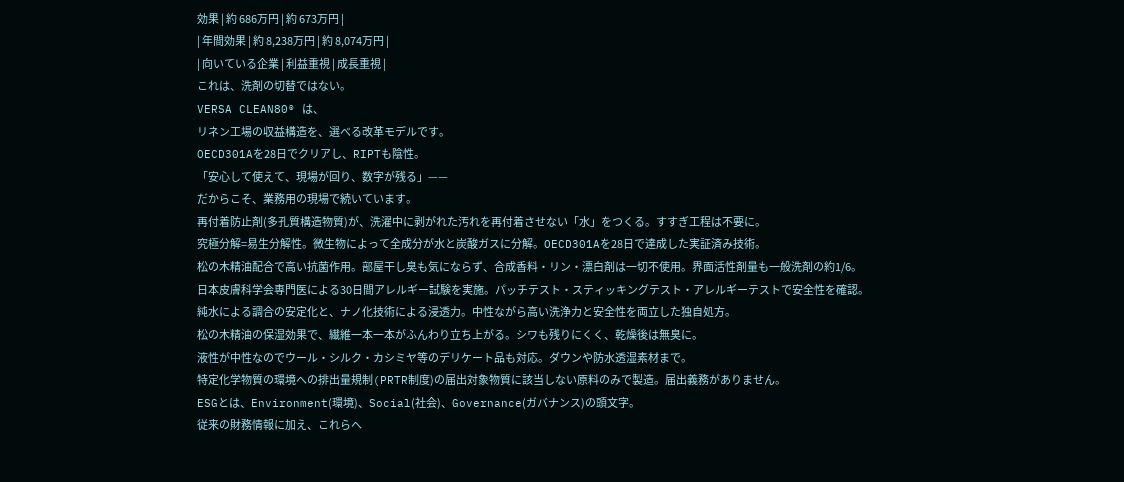効果 | 約 686万円 | 約 673万円 |
| 年間効果 | 約 8,238万円 | 約 8,074万円 |
| 向いている企業 | 利益重視 | 成長重視 |
これは、洗剤の切替ではない。
VERSA CLEAN80® は、
リネン工場の収益構造を、選べる改革モデルです。
OECD301Aを28日でクリアし、RIPTも陰性。
「安心して使えて、現場が回り、数字が残る」——
だからこそ、業務用の現場で続いています。
再付着防止剤(多孔質構造物質)が、洗濯中に剥がれた汚れを再付着させない「水」をつくる。すすぎ工程は不要に。
究極分解=易生分解性。微生物によって全成分が水と炭酸ガスに分解。OECD301Aを28日で達成した実証済み技術。
松の木精油配合で高い抗菌作用。部屋干し臭も気にならず、合成香料・リン・漂白剤は一切不使用。界面活性剤量も一般洗剤の約1/6。
日本皮膚科学会専門医による30日間アレルギー試験を実施。パッチテスト・スティッキングテスト・アレルギーテストで安全性を確認。
純水による調合の安定化と、ナノ化技術による浸透力。中性ながら高い洗浄力と安全性を両立した独自処方。
松の木精油の保湿効果で、繊維一本一本がふんわり立ち上がる。シワも残りにくく、乾燥後は無臭に。
液性が中性なのでウール・シルク・カシミヤ等のデリケート品も対応。ダウンや防水透湿素材まで。
特定化学物質の環境への排出量規制(PRTR制度)の届出対象物質に該当しない原料のみで製造。届出義務がありません。
ESGとは、Environment(環境)、Social(社会)、Governance(ガバナンス)の頭文字。
従来の財務情報に加え、これらへ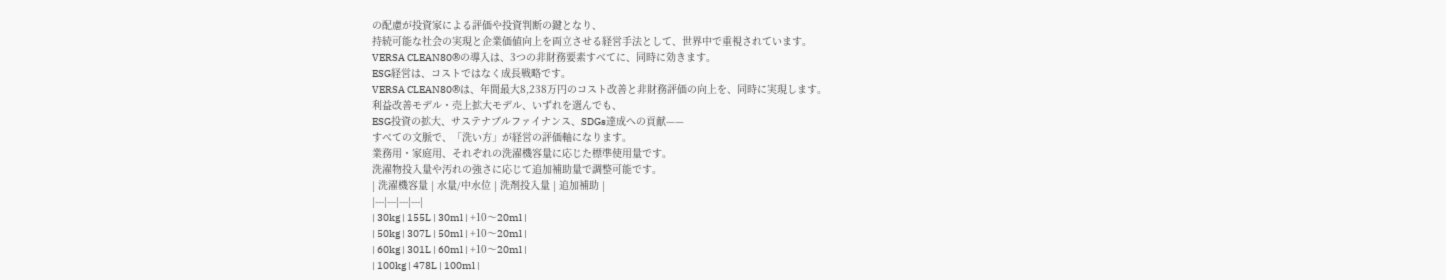の配慮が投資家による評価や投資判断の鍵となり、
持続可能な社会の実現と企業価値向上を両立させる経営手法として、世界中で重視されています。
VERSA CLEAN80®の導入は、3つの非財務要素すべてに、同時に効きます。
ESG経営は、コストではなく成長戦略です。
VERSA CLEAN80®は、年間最大8,238万円のコスト改善と非財務評価の向上を、同時に実現します。
利益改善モデル・売上拡大モデル、いずれを選んでも、
ESG投資の拡大、サステナブルファイナンス、SDGs達成への貢献——
すべての文脈で、「洗い方」が経営の評価軸になります。
業務用・家庭用、それぞれの洗濯機容量に応じた標準使用量です。
洗濯物投入量や汚れの強さに応じて追加補助量で調整可能です。
| 洗濯機容量 | 水量/中水位 | 洗剤投入量 | 追加補助 |
|---|---|---|---|
| 30kg | 155L | 30ml | +10〜20ml |
| 50kg | 307L | 50ml | +10〜20ml |
| 60kg | 301L | 60ml | +10〜20ml |
| 100kg | 478L | 100ml |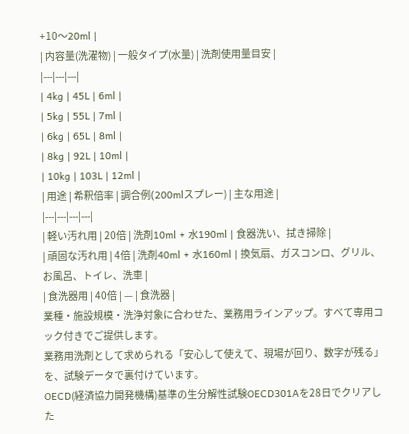+10〜20ml |
| 内容量(洗濯物) | 一般タイプ(水量) | 洗剤使用量目安 |
|---|---|---|
| 4kg | 45L | 6ml |
| 5kg | 55L | 7ml |
| 6kg | 65L | 8ml |
| 8kg | 92L | 10ml |
| 10kg | 103L | 12ml |
| 用途 | 希釈倍率 | 調合例(200mlスプレー) | 主な用途 |
|---|---|---|---|
| 軽い汚れ用 | 20倍 | 洗剤10ml + 水190ml | 食器洗い、拭き掃除 |
| 頑固な汚れ用 | 4倍 | 洗剤40ml + 水160ml | 換気扇、ガスコンロ、グリル、お風呂、トイレ、洗車 |
| 食洗器用 | 40倍 | — | 食洗器 |
業種・施設規模・洗浄対象に合わせた、業務用ラインアップ。すべて専用コック付きでご提供します。
業務用洗剤として求められる「安心して使えて、現場が回り、数字が残る」を、試験データで裏付けています。
OECD(経済協力開発機構)基準の生分解性試験OECD301Aを28日でクリアした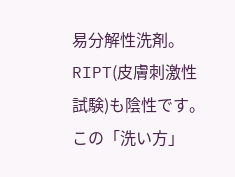易分解性洗剤。RIPT(皮膚刺激性試験)も陰性です。
この「洗い方」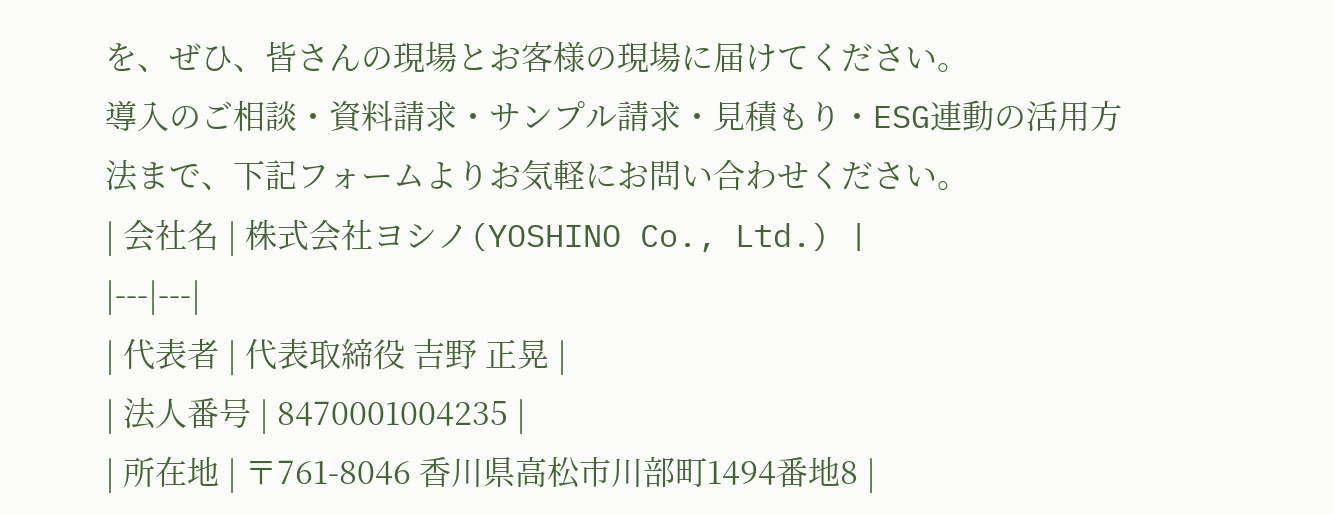を、ぜひ、皆さんの現場とお客様の現場に届けてください。
導入のご相談・資料請求・サンプル請求・見積もり・ESG連動の活用方法まで、下記フォームよりお気軽にお問い合わせください。
| 会社名 | 株式会社ヨシノ(YOSHINO Co., Ltd.) |
|---|---|
| 代表者 | 代表取締役 吉野 正晃 |
| 法人番号 | 8470001004235 |
| 所在地 | 〒761-8046 香川県高松市川部町1494番地8 |